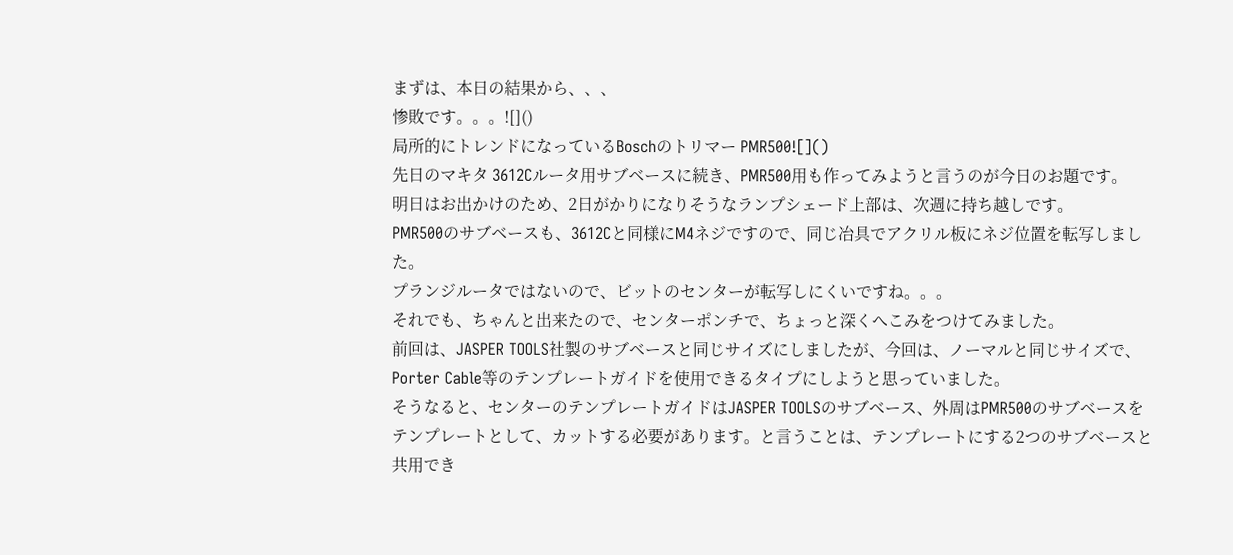まずは、本日の結果から、、、
惨敗です。。。![]()
局所的にトレンドになっているBoschのトリマー PMR500![]()
先日のマキタ 3612Cルータ用サブベースに続き、PMR500用も作ってみようと言うのが今日のお題です。
明日はお出かけのため、2日がかりになりそうなランプシェード上部は、次週に持ち越しです。
PMR500のサブベースも、3612Cと同様にM4ネジですので、同じ冶具でアクリル板にネジ位置を転写しました。
プランジルータではないので、ビットのセンターが転写しにくいですね。。。
それでも、ちゃんと出来たので、センターポンチで、ちょっと深くへこみをつけてみました。
前回は、JASPER TOOLS社製のサブベースと同じサイズにしましたが、今回は、ノーマルと同じサイズで、Porter Cable等のテンプレートガイドを使用できるタイプにしようと思っていました。
そうなると、センターのテンプレートガイドはJASPER TOOLSのサブベース、外周はPMR500のサブベースをテンプレートとして、カットする必要があります。と言うことは、テンプレートにする2つのサブベースと共用でき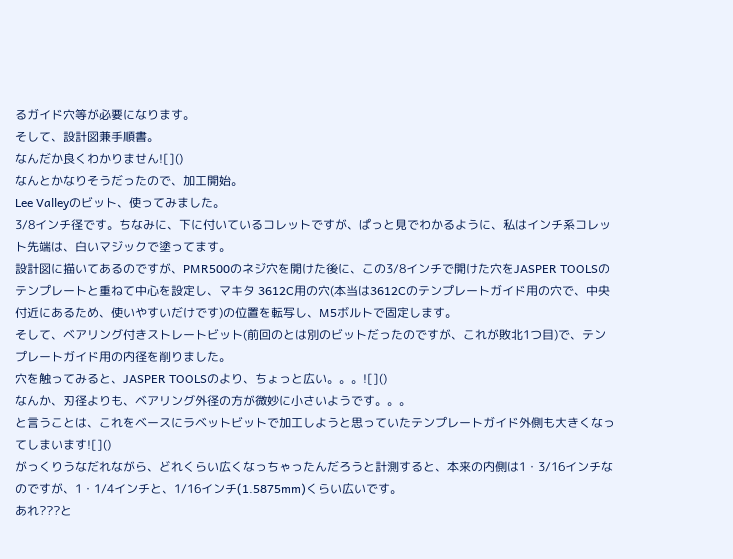るガイド穴等が必要になります。
そして、設計図兼手順書。
なんだか良くわかりません![]()
なんとかなりそうだったので、加工開始。
Lee Valleyのビット、使ってみました。
3/8インチ径です。ちなみに、下に付いているコレットですが、ぱっと見でわかるように、私はインチ系コレット先端は、白いマジックで塗ってます。
設計図に描いてあるのですが、PMR500のネジ穴を開けた後に、この3/8インチで開けた穴をJASPER TOOLSのテンプレートと重ねて中心を設定し、マキタ 3612C用の穴(本当は3612Cのテンプレートガイド用の穴で、中央付近にあるため、使いやすいだけです)の位置を転写し、M5ボルトで固定します。
そして、ベアリング付きストレートビット(前回のとは別のビットだったのですが、これが敗北1つ目)で、テンプレートガイド用の内径を削りました。
穴を触ってみると、JASPER TOOLSのより、ちょっと広い。。。![]()
なんか、刃径よりも、ベアリング外径の方が微妙に小さいようです。。。
と言うことは、これをベースにラベットビットで加工しようと思っていたテンプレートガイド外側も大きくなってしまいます![]()
がっくりうなだれながら、どれくらい広くなっちゃったんだろうと計測すると、本来の内側は1・3/16インチなのですが、1・1/4インチと、1/16インチ(1.5875mm)くらい広いです。
あれ???と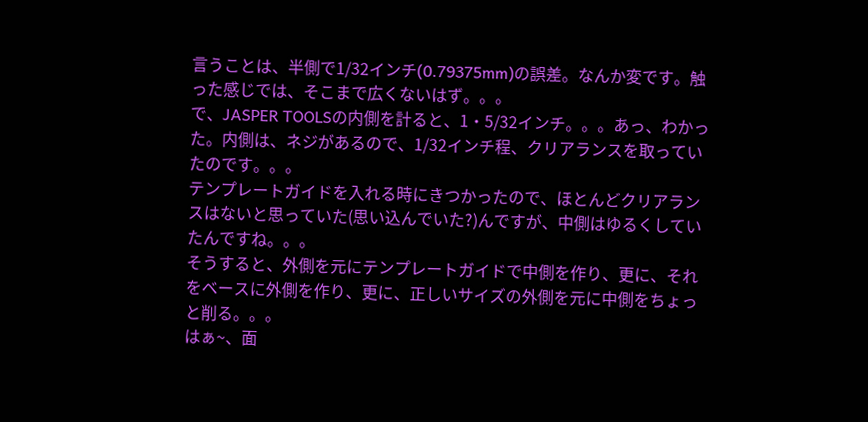言うことは、半側で1/32インチ(0.79375mm)の誤差。なんか変です。触った感じでは、そこまで広くないはず。。。
で、JASPER TOOLSの内側を計ると、1・5/32インチ。。。あっ、わかった。内側は、ネジがあるので、1/32インチ程、クリアランスを取っていたのです。。。
テンプレートガイドを入れる時にきつかったので、ほとんどクリアランスはないと思っていた(思い込んでいた?)んですが、中側はゆるくしていたんですね。。。
そうすると、外側を元にテンプレートガイドで中側を作り、更に、それをベースに外側を作り、更に、正しいサイズの外側を元に中側をちょっと削る。。。
はぁ~、面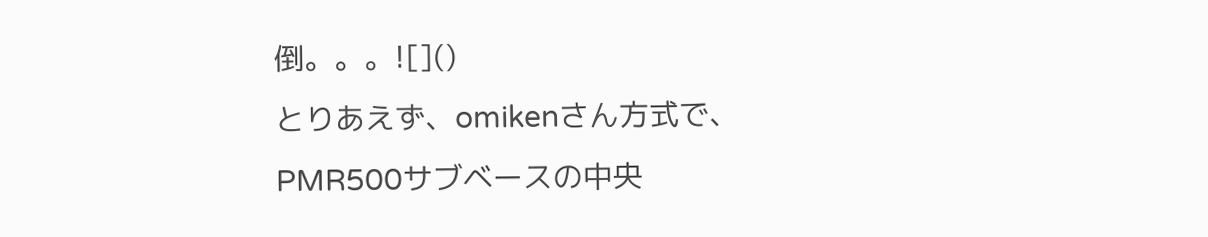倒。。。![]()
とりあえず、omikenさん方式で、PMR500サブベースの中央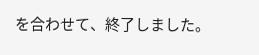を合わせて、終了しました。